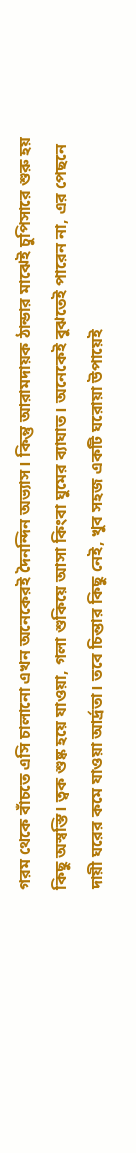গরম থেকে বাঁচতে এসি চালানো এখন অনেকেরই দৈনন্দিন অভ্যাস। কিন্তু আরামদায়ক ঠান্ডার মাঝেই চুপিসারে শুরু হয় কিছু অস্বস্তি। ত্বক শুষ্ক হয়ে যাওয়া, গলা শুকিয়ে আসা কিংবা ঘুমের ব্যাঘাত। অনেকেই বুঝতেই পারেন না, এর পেছনে দায়ী ঘরের কমে যাওয়া আর্দ্রতা। তবে চিন্তার কিছু নেই, খুব সহজ একটি ঘরোয়া উপায়েই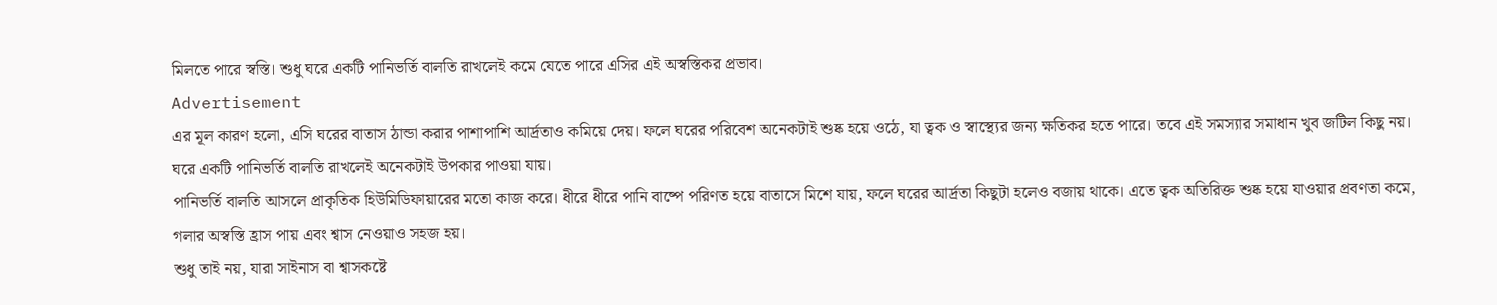মিলতে পারে স্বস্তি। শুধু ঘরে একটি পানিভর্তি বালতি রাখলেই কমে যেতে পারে এসির এই অস্বস্তিকর প্রভাব।
Advertisement
এর মূল কারণ হলো, এসি ঘরের বাতাস ঠান্ডা করার পাশাপাশি আর্দ্রতাও কমিয়ে দেয়। ফলে ঘরের পরিবেশ অনেকটাই শুষ্ক হয়ে ওঠে, যা ত্বক ও স্বাস্থ্যের জন্য ক্ষতিকর হতে পারে। তবে এই সমস্যার সমাধান খুব জটিল কিছু নয়। ঘরে একটি পানিভর্তি বালতি রাখলেই অনেকটাই উপকার পাওয়া যায়।
পানিভর্তি বালতি আসলে প্রাকৃতিক হিউমিডিফায়ারের মতো কাজ করে। ধীরে ধীরে পানি বাষ্পে পরিণত হয়ে বাতাসে মিশে যায়, ফলে ঘরের আর্দ্রতা কিছুটা হলেও বজায় থাকে। এতে ত্বক অতিরিক্ত শুষ্ক হয়ে যাওয়ার প্রবণতা কমে, গলার অস্বস্তি হ্রাস পায় এবং শ্বাস নেওয়াও সহজ হয়।
শুধু তাই নয়, যারা সাইনাস বা শ্বাসকষ্টে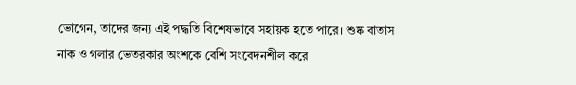ভোগেন, তাদের জন্য এই পদ্ধতি বিশেষভাবে সহায়ক হতে পারে। শুষ্ক বাতাস নাক ও গলার ভেতরকার অংশকে বেশি সংবেদনশীল করে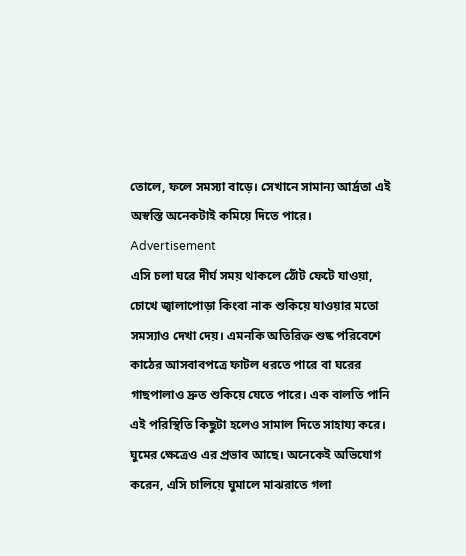তোলে, ফলে সমস্যা বাড়ে। সেখানে সামান্য আর্দ্রতা এই অস্বস্তি অনেকটাই কমিয়ে দিতে পারে।
Advertisement
এসি চলা ঘরে দীর্ঘ সময় থাকলে ঠোঁট ফেটে যাওয়া, চোখে জ্বালাপোড়া কিংবা নাক শুকিয়ে যাওয়ার মতো সমস্যাও দেখা দেয়। এমনকি অতিরিক্ত শুষ্ক পরিবেশে কাঠের আসবাবপত্রে ফাটল ধরতে পারে বা ঘরের গাছপালাও দ্রুত শুকিয়ে যেতে পারে। এক বালতি পানি এই পরিস্থিতি কিছুটা হলেও সামাল দিতে সাহায্য করে।
ঘুমের ক্ষেত্রেও এর প্রভাব আছে। অনেকেই অভিযোগ করেন, এসি চালিয়ে ঘুমালে মাঝরাতে গলা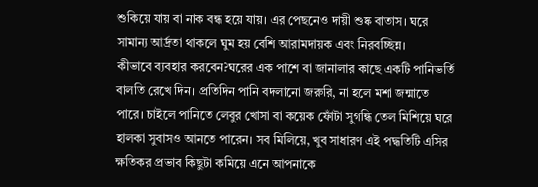শুকিয়ে যায় বা নাক বন্ধ হয়ে যায়। এর পেছনেও দায়ী শুষ্ক বাতাস। ঘরে সামান্য আর্দ্রতা থাকলে ঘুম হয় বেশি আরামদায়ক এবং নিরবচ্ছিন্ন।
কীভাবে ব্যবহার করবেন?ঘরের এক পাশে বা জানালার কাছে একটি পানিভর্তি বালতি রেখে দিন। প্রতিদিন পানি বদলানো জরুরি, না হলে মশা জন্মাতে পারে। চাইলে পানিতে লেবুর খোসা বা কয়েক ফোঁটা সুগন্ধি তেল মিশিয়ে ঘরে হালকা সুবাসও আনতে পারেন। সব মিলিয়ে, খুব সাধারণ এই পদ্ধতিটি এসির ক্ষতিকর প্রভাব কিছুটা কমিয়ে এনে আপনাকে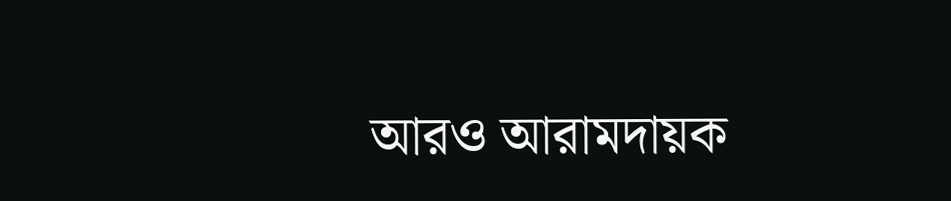আরও আরামদায়ক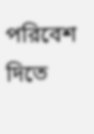পরিবেশ দিতে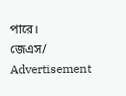পারে।
জেএস/
Advertisement